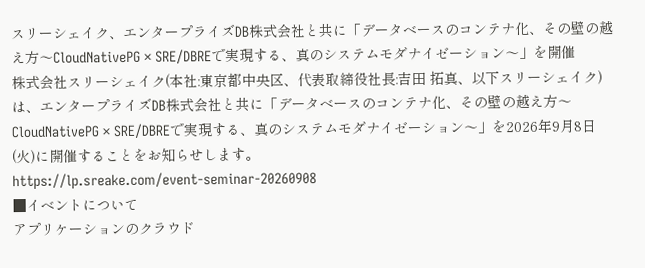スリーシェイク、エンタープライズDB株式会社と共に「データベースのコンテナ化、その壁の越え方〜CloudNativePG × SRE/DBREで実現する、真のシステムモダナイゼーション〜」を開催
株式会社スリーシェイク(本社:東京都中央区、代表取締役社長:吉田 拓真、以下スリーシェイク)は、エンタープライズDB株式会社と共に「データベースのコンテナ化、その壁の越え方〜CloudNativePG × SRE/DBREで実現する、真のシステムモダナイゼーション〜」を2026年9月8日(火)に開催することをお知らせします。
https://lp.sreake.com/event-seminar-20260908
■イベントについて
アプリケーションのクラウド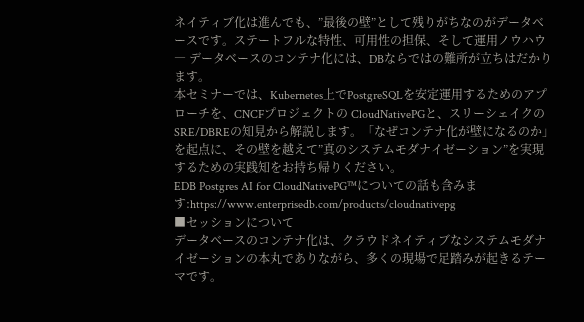ネイティブ化は進んでも、”最後の壁”として残りがちなのがデータベースです。ステートフルな特性、可用性の担保、そして運用ノウハウ ― データベースのコンテナ化には、DBならではの難所が立ちはだかります。
本セミナーでは、Kubernetes上でPostgreSQLを安定運用するためのアプローチを、CNCFプロジェクトの CloudNativePGと、スリーシェイクのSRE/DBREの知見から解説します。「なぜコンテナ化が壁になるのか」を起点に、その壁を越えて”真のシステムモダナイゼーション”を実現するための実践知をお持ち帰りください。
EDB Postgres AI for CloudNativePG™についての話も含みます:https://www.enterprisedb.com/products/cloudnativepg
■セッションについて
データベースのコンテナ化は、クラウドネイティブなシステムモダナイゼーションの本丸でありながら、多くの現場で足踏みが起きるテーマです。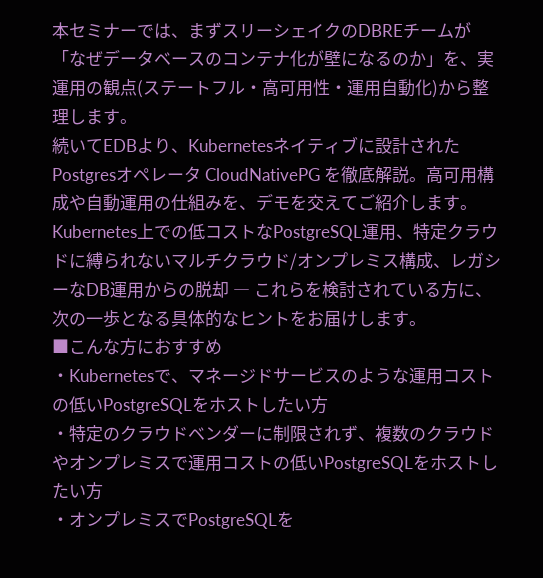本セミナーでは、まずスリーシェイクのDBREチームが「なぜデータベースのコンテナ化が壁になるのか」を、実運用の観点(ステートフル・高可用性・運用自動化)から整理します。
続いてEDBより、Kubernetesネイティブに設計されたPostgresオペレータ CloudNativePG を徹底解説。高可用構成や自動運用の仕組みを、デモを交えてご紹介します。
Kubernetes上での低コストなPostgreSQL運用、特定クラウドに縛られないマルチクラウド/オンプレミス構成、レガシーなDB運用からの脱却 ― これらを検討されている方に、次の一歩となる具体的なヒントをお届けします。
■こんな方におすすめ
・Kubernetesで、マネージドサービスのような運用コストの低いPostgreSQLをホストしたい方
・特定のクラウドベンダーに制限されず、複数のクラウドやオンプレミスで運用コストの低いPostgreSQLをホストしたい方
・オンプレミスでPostgreSQLを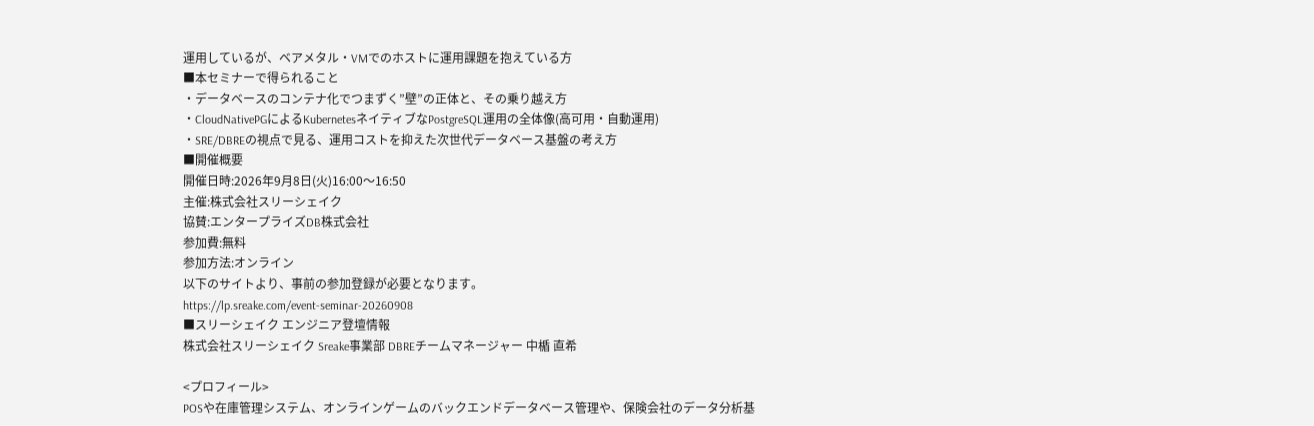運用しているが、ベアメタル・VMでのホストに運用課題を抱えている方
■本セミナーで得られること
・データベースのコンテナ化でつまずく”壁”の正体と、その乗り越え方
・CloudNativePGによるKubernetesネイティブなPostgreSQL運用の全体像(高可用・自動運用)
・SRE/DBREの視点で見る、運用コストを抑えた次世代データベース基盤の考え方
■開催概要
開催日時:2026年9月8日(火)16:00〜16:50
主催:株式会社スリーシェイク
協賛:エンタープライズDB株式会社
参加費:無料
参加方法:オンライン
以下のサイトより、事前の参加登録が必要となります。
https://lp.sreake.com/event-seminar-20260908
■スリーシェイク エンジニア登壇情報
株式会社スリーシェイク Sreake事業部 DBREチームマネージャー 中楯 直希

<プロフィール>
POSや在庫管理システム、オンラインゲームのバックエンドデータベース管理や、保険会社のデータ分析基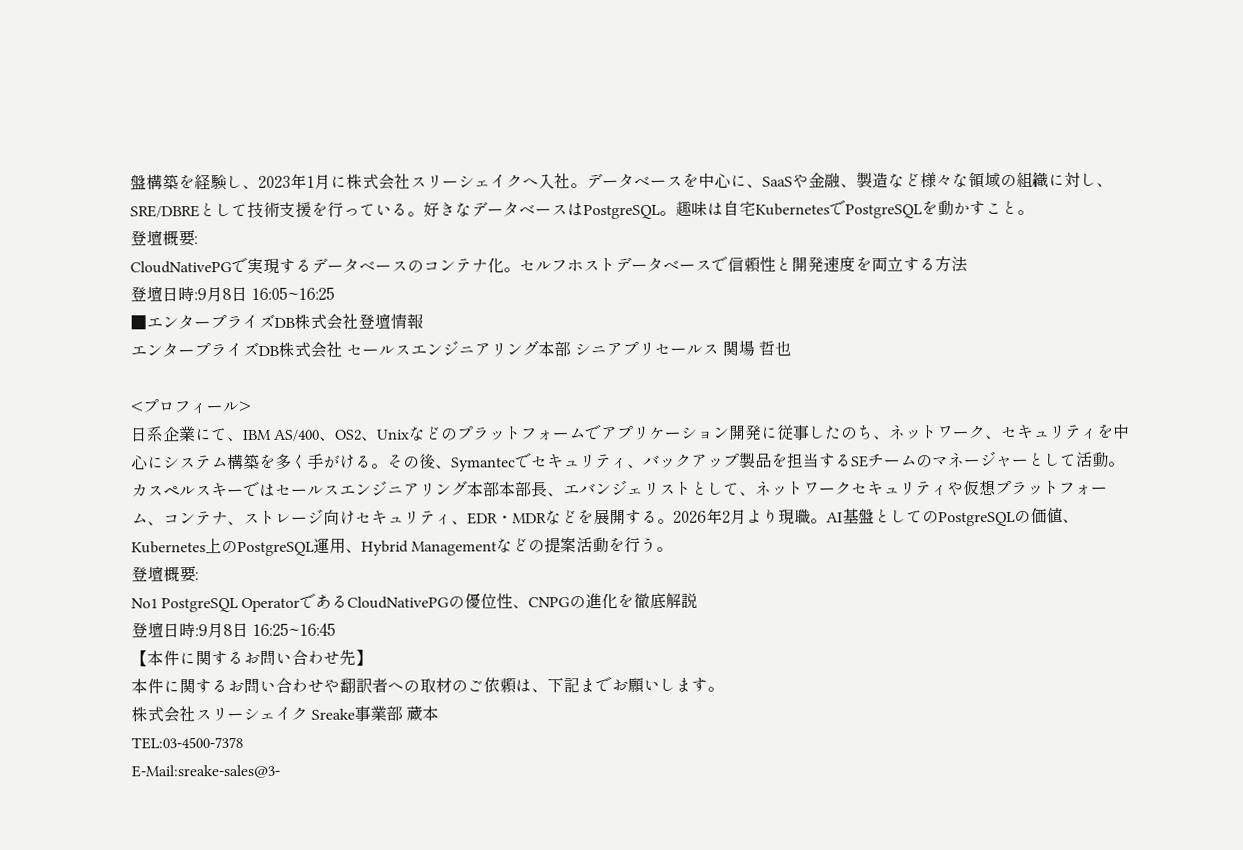盤構築を経験し、2023年1月に株式会社スリーシェイクへ入社。データベースを中心に、SaaSや金融、製造など様々な領域の組織に対し、SRE/DBREとして技術支援を行っている。好きなデータベースはPostgreSQL。趣味は自宅KubernetesでPostgreSQLを動かすこと。
登壇概要:
CloudNativePGで実現するデータベースのコンテナ化。セルフホストデータベースで信頼性と開発速度を両立する方法
登壇日時:9月8日 16:05~16:25
■エンタープライズDB株式会社登壇情報
エンタープライズDB株式会社 セールスエンジニアリング本部 シニアプリセールス 関場 哲也

<プロフィール>
日系企業にて、IBM AS/400、OS2、Unixなどのプラットフォームでアプリケーション開発に従事したのち、ネットワーク、セキュリティを中心にシステム構築を多く手がける。その後、Symantecでセキュリティ、バックアップ製品を担当するSEチームのマネージャーとして活動。カスペルスキーではセールスエンジニアリング本部本部長、エバンジェリストとして、ネットワークセキュリティや仮想プラットフォーム、コンテナ、ストレージ向けセキュリティ、EDR・MDRなどを展開する。2026年2月より現職。AI基盤としてのPostgreSQLの価値、Kubernetes上のPostgreSQL運用、Hybrid Managementなどの提案活動を行う。
登壇概要:
No1 PostgreSQL OperatorであるCloudNativePGの優位性、CNPGの進化を徹底解説
登壇日時:9月8日 16:25~16:45
【本件に関するお問い合わせ先】
本件に関するお問い合わせや翻訳者への取材のご依頼は、下記までお願いします。
株式会社スリーシェイク Sreake事業部 蔵本
TEL:03-4500-7378
E-Mail:sreake-sales@3-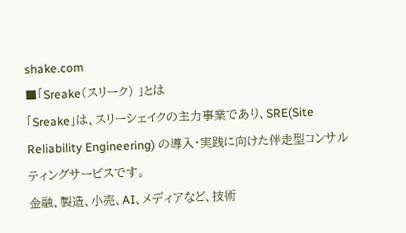shake.com
■「Sreake(スリーク) 」とは
「Sreake」は、スリーシェイクの主力事業であり、SRE(Site Reliability Engineering) の導入・実践に向けた伴走型コンサルティングサービスです。
金融、製造、小売、AI、メディアなど、技術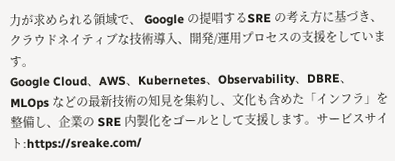力が求められる領域で、 Google の提唱するSRE の考え方に基づき、クラウドネイティブな技術導入、開発/運用プロセスの支援をしています。
Google Cloud、AWS、Kubernetes、Observability、DBRE、MLOps などの最新技術の知見を集約し、文化も含めた「インフラ」を整備し、企業の SRE 内製化をゴールとして支援します。サービスサイト:https://sreake.com/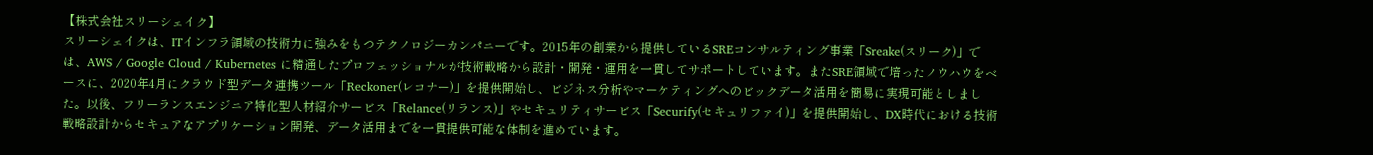【株式会社スリーシェイク】
スリーシェイクは、ITインフラ領域の技術力に強みをもつテクノロジーカンパニーです。2015年の創業から提供しているSREコンサルティング事業「Sreake(スリーク)」では、AWS / Google Cloud / Kubernetes に精通したプロフェッショナルが技術戦略から設計・開発・運用を一貫してサポートしています。またSRE領域で培ったノウハウをベースに、2020年4月にクラウド型データ連携ツール「Reckoner(レコナー)」を提供開始し、ビジネス分析やマーケティングへのビックデータ活用を簡易に実現可能としました。以後、フリーランスエンジニア特化型人材紹介サービス「Relance(リランス)」やセキュリティサービス「Securify(セキュリファイ)」を提供開始し、DX時代における技術戦略設計からセキュアなアプリケーション開発、データ活用までを一貫提供可能な体制を進めています。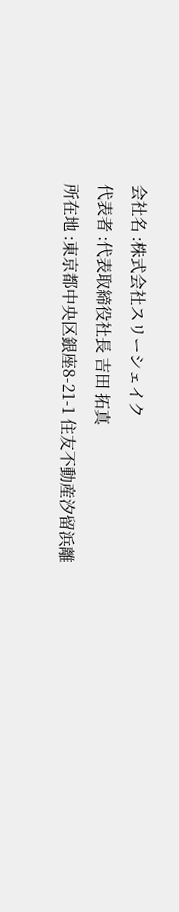会社名 :株式会社スリーシェイク
代表者 :代表取締役社長 吉田 拓真
所在地 :東京都中央区銀座8-21-1 住友不動産汐留浜離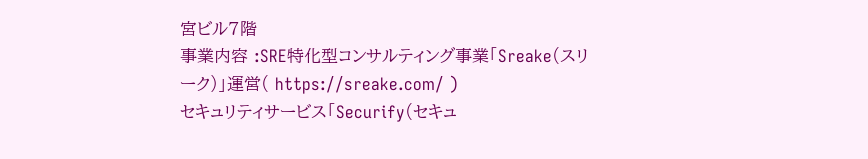宮ビル7階
事業内容 :SRE特化型コンサルティング事業「Sreake(スリーク)」運営( https://sreake.com/ )
セキュリティサービス「Securify(セキュ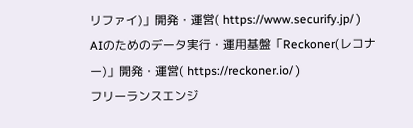リファイ)」開発・運営( https://www.securify.jp/ )
AIのためのデータ実行・運用基盤「Reckoner(レコナー)」開発・運営( https://reckoner.io/ )
フリーランスエンジ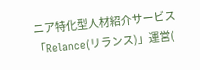ニア特化型人材紹介サービス「Relance(リランス)」運営(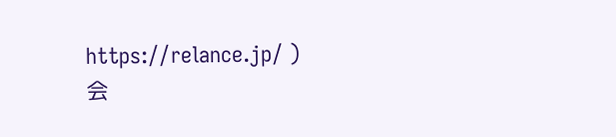https://relance.jp/ )
会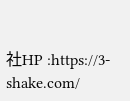社HP :https://3-shake.com/